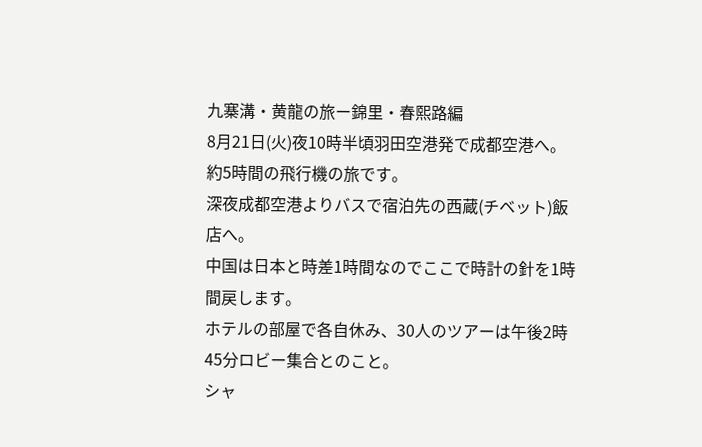九寨溝・黄龍の旅ー錦里・春熙路編
8月21日(火)夜10時半頃羽田空港発で成都空港へ。
約5時間の飛行機の旅です。
深夜成都空港よりバスで宿泊先の西蔵(チベット)飯店へ。
中国は日本と時差1時間なのでここで時計の針を1時間戻します。
ホテルの部屋で各自休み、30人のツアーは午後2時45分ロビー集合とのこと。
シャ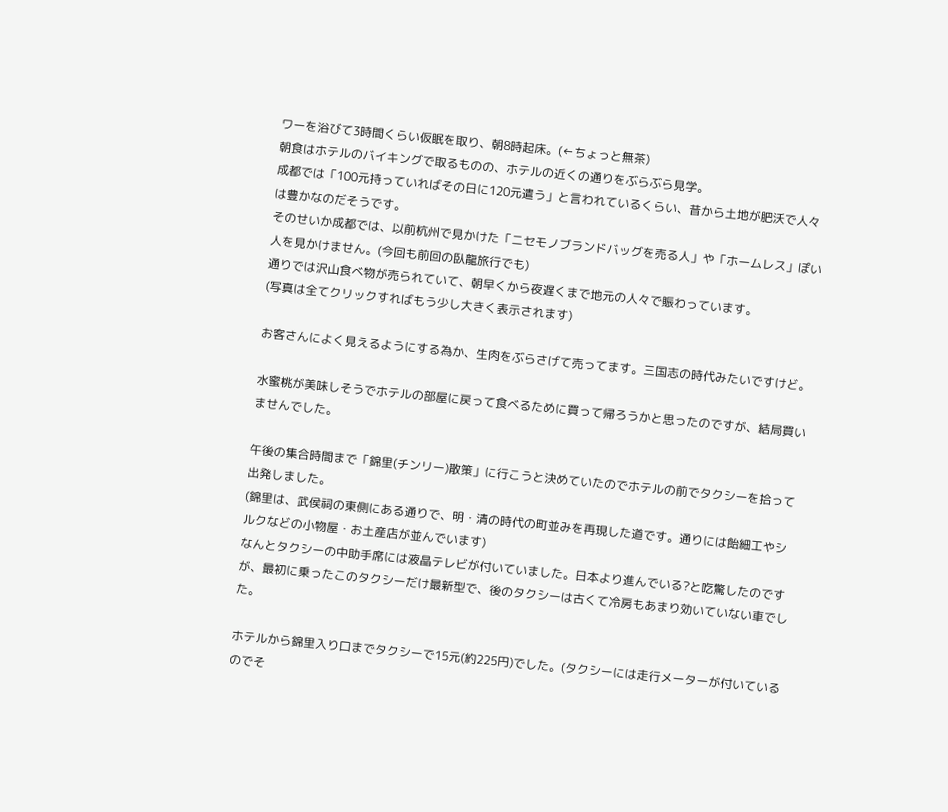ワーを浴びて3時間くらい仮眠を取り、朝8時起床。(←ちょっと無茶)
朝食はホテルのバイキングで取るものの、ホテルの近くの通りをぶらぶら見学。
成都では「100元持っていればその日に120元遣う」と言われているくらい、昔から土地が肥沃で人々は豊かなのだそうです。
そのせいか成都では、以前杭州で見かけた「ニセモノブランドバッグを売る人」や「ホームレス」ぽい人を見かけません。(今回も前回の臥龍旅行でも)
通りでは沢山食べ物が売られていて、朝早くから夜遅くまで地元の人々で賑わっています。
(写真は全てクリックすればもう少し大きく表示されます)

お客さんによく見えるようにする為か、生肉をぶらさげて売ってます。三国志の時代みたいですけど。

水蜜桃が美味しそうでホテルの部屋に戻って食べるために買って帰ろうかと思ったのですが、結局買いませんでした。

午後の集合時間まで「錦里(チンリー)散策」に行こうと決めていたのでホテルの前でタクシーを拾って出発しました。
(錦里は、武侯祠の東側にある通りで、明・清の時代の町並みを再現した道です。通りには飴細工やシルクなどの小物屋・お土産店が並んでいます)
なんとタクシーの中助手席には液晶テレビが付いていました。日本より進んでいる?と吃驚したのですが、最初に乗ったこのタクシーだけ最新型で、後のタクシーは古くて冷房もあまり効いていない車でした。

ホテルから錦里入り口までタクシーで15元(約225円)でした。(タクシーには走行メーターが付いているのでそ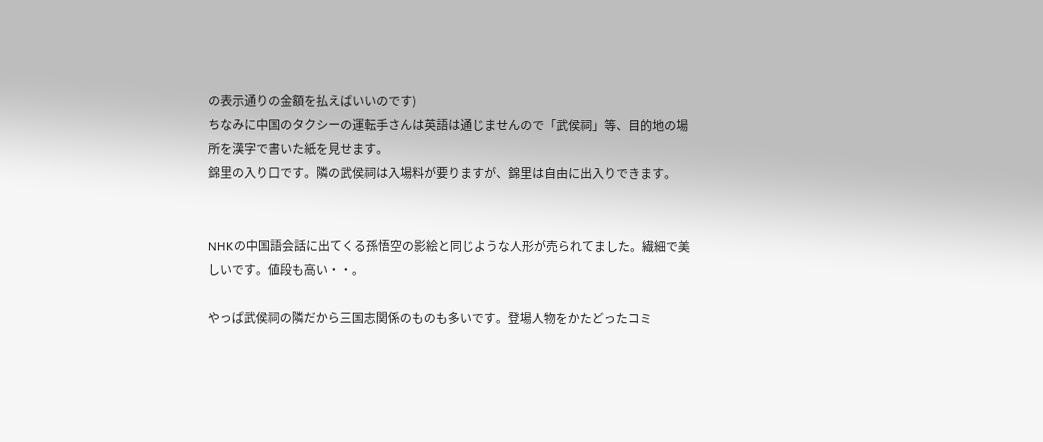の表示通りの金額を払えばいいのです)
ちなみに中国のタクシーの運転手さんは英語は通じませんので「武侯祠」等、目的地の場所を漢字で書いた紙を見せます。
錦里の入り口です。隣の武侯祠は入場料が要りますが、錦里は自由に出入りできます。


NHKの中国語会話に出てくる孫悟空の影絵と同じような人形が売られてました。繊細で美しいです。値段も高い・・。

やっぱ武侯祠の隣だから三国志関係のものも多いです。登場人物をかたどったコミ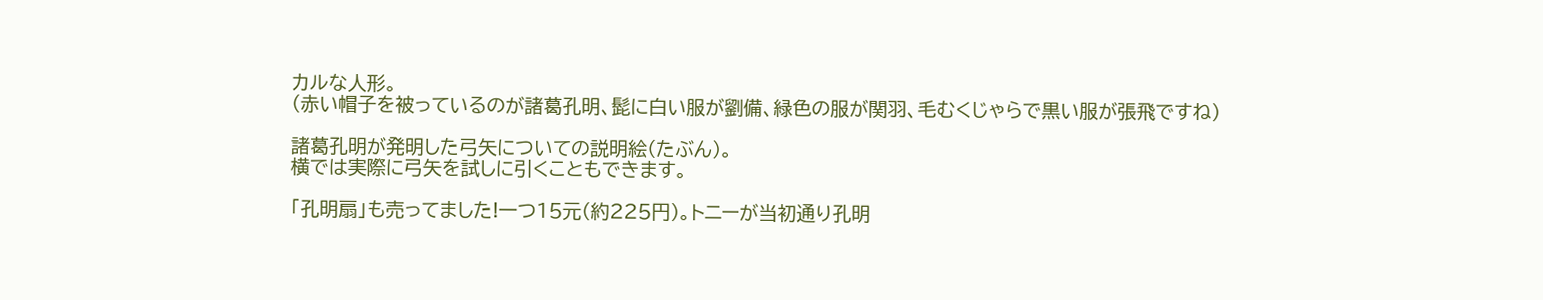カルな人形。
(赤い帽子を被っているのが諸葛孔明、髭に白い服が劉備、緑色の服が関羽、毛むくじゃらで黒い服が張飛ですね)

諸葛孔明が発明した弓矢についての説明絵(たぶん)。
横では実際に弓矢を試しに引くこともできます。

「孔明扇」も売ってました!一つ15元(約225円)。トニーが当初通り孔明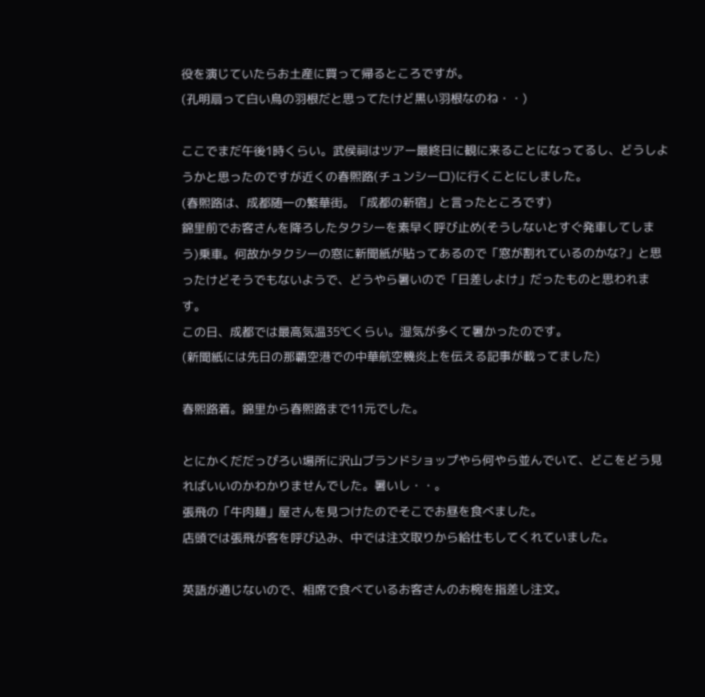役を演じていたらお土産に買って帰るところですが。
(孔明扇って白い鳥の羽根だと思ってたけど黒い羽根なのね・・)

ここでまだ午後1時くらい。武侯祠はツアー最終日に観に来ることになってるし、どうしようかと思ったのですが近くの春熙路(チュンシーロ)に行くことにしました。
(春熙路は、成都随一の繁華街。「成都の新宿」と言ったところです)
錦里前でお客さんを降ろしたタクシーを素早く呼び止め(そうしないとすぐ発車してしまう)乗車。何故かタクシーの窓に新聞紙が貼ってあるので「窓が割れているのかな?」と思ったけどそうでもないようで、どうやら暑いので「日差しよけ」だったものと思われます。
この日、成都では最高気温35℃くらい。湿気が多くて暑かったのです。
(新聞紙には先日の那覇空港での中華航空機炎上を伝える記事が載ってました)

春熙路着。錦里から春熙路まで11元でした。

とにかくだだっぴろい場所に沢山ブランドショップやら何やら並んでいて、どこをどう見ればいいのかわかりませんでした。暑いし・・。
張飛の「牛肉麺」屋さんを見つけたのでそこでお昼を食べました。
店頭では張飛が客を呼び込み、中では注文取りから給仕もしてくれていました。

英語が通じないので、相席で食べているお客さんのお椀を指差し注文。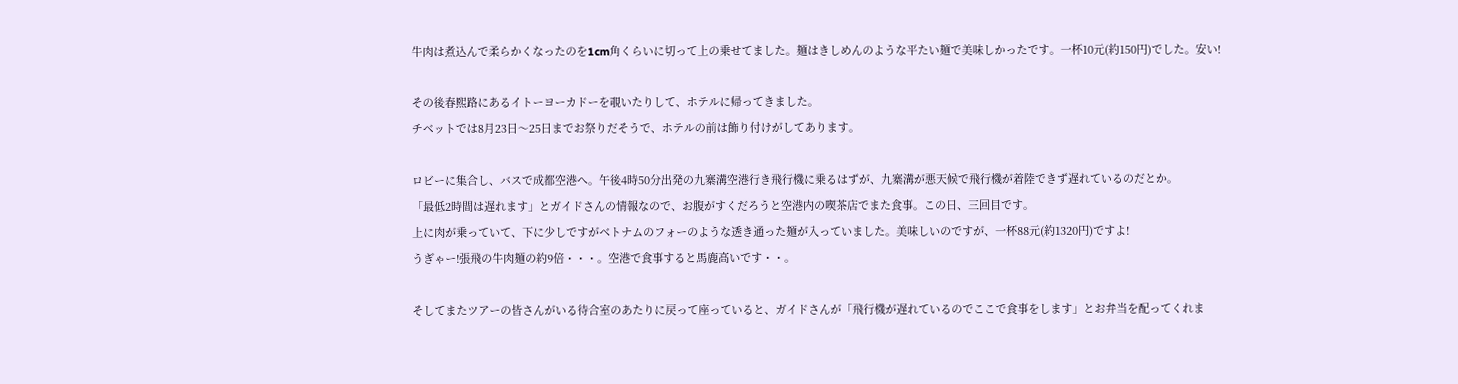牛肉は煮込んで柔らかくなったのを1cm角くらいに切って上の乗せてました。麺はきしめんのような平たい麺で美味しかったです。一杯10元(約150円)でした。安い!

その後春熙路にあるイトーヨーカドーを覗いたりして、ホテルに帰ってきました。
チベットでは8月23日〜25日までお祭りだそうで、ホテルの前は飾り付けがしてあります。

ロビーに集合し、バスで成都空港へ。午後4時50分出発の九寨溝空港行き飛行機に乗るはずが、九寨溝が悪天候で飛行機が着陸できず遅れているのだとか。
「最低2時間は遅れます」とガイドさんの情報なので、お腹がすくだろうと空港内の喫茶店でまた食事。この日、三回目です。
上に肉が乗っていて、下に少しですがベトナムのフォーのような透き通った麺が入っていました。美味しいのですが、一杯88元(約1320円)ですよ!
うぎゃー!張飛の牛肉麺の約9倍・・・。空港で食事すると馬鹿高いです・・。

そしてまたツアーの皆さんがいる待合室のあたりに戻って座っていると、ガイドさんが「飛行機が遅れているのでここで食事をします」とお弁当を配ってくれま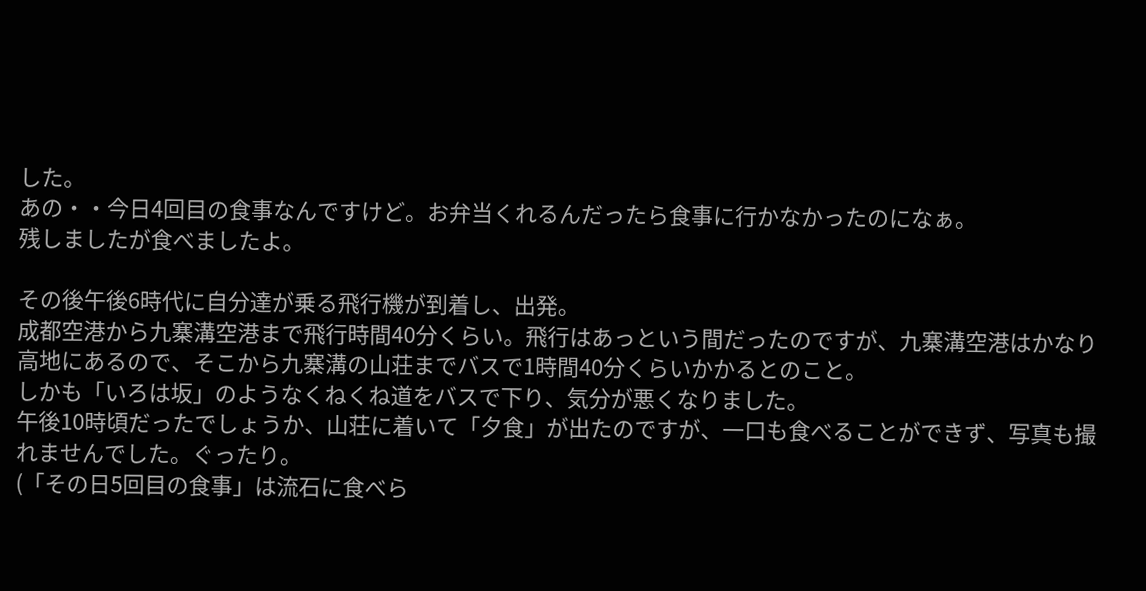した。
あの・・今日4回目の食事なんですけど。お弁当くれるんだったら食事に行かなかったのになぁ。
残しましたが食べましたよ。

その後午後6時代に自分達が乗る飛行機が到着し、出発。
成都空港から九寨溝空港まで飛行時間40分くらい。飛行はあっという間だったのですが、九寨溝空港はかなり高地にあるので、そこから九寨溝の山荘までバスで1時間40分くらいかかるとのこと。
しかも「いろは坂」のようなくねくね道をバスで下り、気分が悪くなりました。
午後10時頃だったでしょうか、山荘に着いて「夕食」が出たのですが、一口も食べることができず、写真も撮れませんでした。ぐったり。
(「その日5回目の食事」は流石に食べら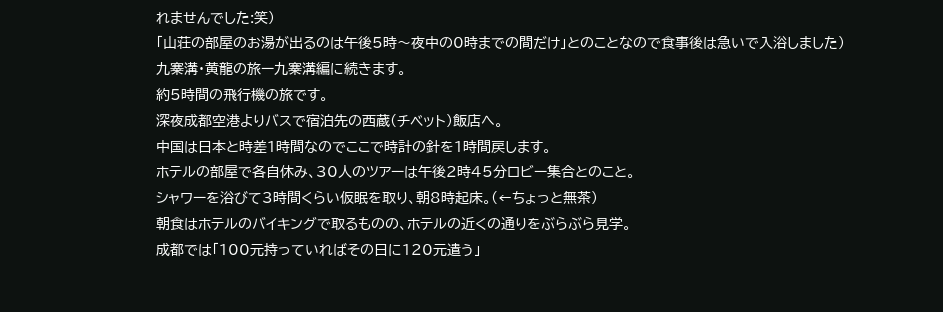れませんでした:笑)
「山荘の部屋のお湯が出るのは午後5時〜夜中の0時までの間だけ」とのことなので食事後は急いで入浴しました)
九寨溝・黄龍の旅ー九寨溝編に続きます。
約5時間の飛行機の旅です。
深夜成都空港よりバスで宿泊先の西蔵(チベット)飯店へ。
中国は日本と時差1時間なのでここで時計の針を1時間戻します。
ホテルの部屋で各自休み、30人のツアーは午後2時45分ロビー集合とのこと。
シャワーを浴びて3時間くらい仮眠を取り、朝8時起床。(←ちょっと無茶)
朝食はホテルのバイキングで取るものの、ホテルの近くの通りをぶらぶら見学。
成都では「100元持っていればその日に120元遣う」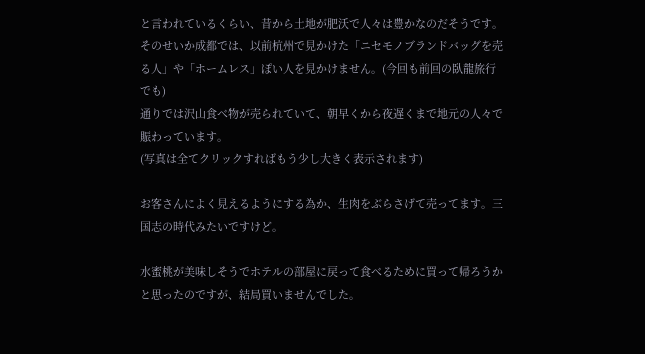と言われているくらい、昔から土地が肥沃で人々は豊かなのだそうです。
そのせいか成都では、以前杭州で見かけた「ニセモノブランドバッグを売る人」や「ホームレス」ぽい人を見かけません。(今回も前回の臥龍旅行でも)
通りでは沢山食べ物が売られていて、朝早くから夜遅くまで地元の人々で賑わっています。
(写真は全てクリックすればもう少し大きく表示されます)

お客さんによく見えるようにする為か、生肉をぶらさげて売ってます。三国志の時代みたいですけど。

水蜜桃が美味しそうでホテルの部屋に戻って食べるために買って帰ろうかと思ったのですが、結局買いませんでした。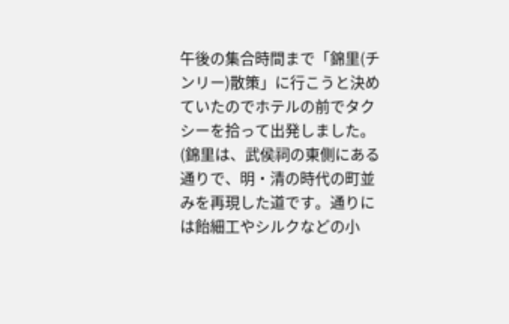午後の集合時間まで「錦里(チンリー)散策」に行こうと決めていたのでホテルの前でタクシーを拾って出発しました。
(錦里は、武侯祠の東側にある通りで、明・清の時代の町並みを再現した道です。通りには飴細工やシルクなどの小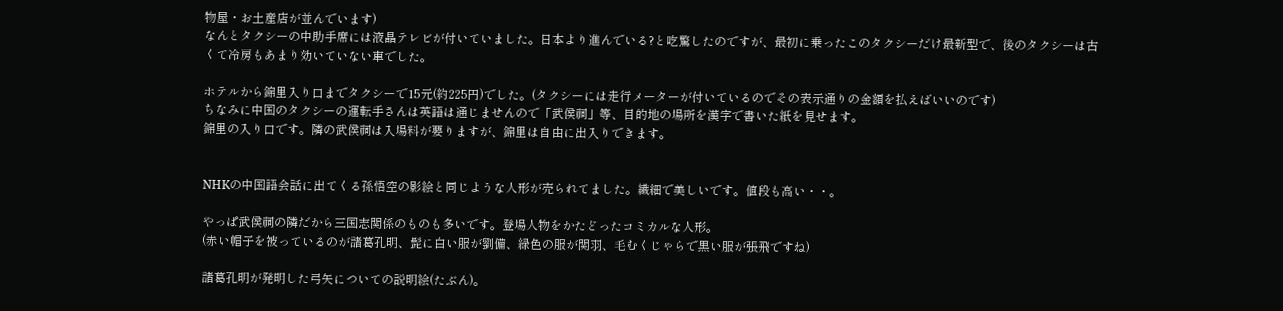物屋・お土産店が並んでいます)
なんとタクシーの中助手席には液晶テレビが付いていました。日本より進んでいる?と吃驚したのですが、最初に乗ったこのタクシーだけ最新型で、後のタクシーは古くて冷房もあまり効いていない車でした。

ホテルから錦里入り口までタクシーで15元(約225円)でした。(タクシーには走行メーターが付いているのでその表示通りの金額を払えばいいのです)
ちなみに中国のタクシーの運転手さんは英語は通じませんので「武侯祠」等、目的地の場所を漢字で書いた紙を見せます。
錦里の入り口です。隣の武侯祠は入場料が要りますが、錦里は自由に出入りできます。


NHKの中国語会話に出てくる孫悟空の影絵と同じような人形が売られてました。繊細で美しいです。値段も高い・・。

やっぱ武侯祠の隣だから三国志関係のものも多いです。登場人物をかたどったコミカルな人形。
(赤い帽子を被っているのが諸葛孔明、髭に白い服が劉備、緑色の服が関羽、毛むくじゃらで黒い服が張飛ですね)

諸葛孔明が発明した弓矢についての説明絵(たぶん)。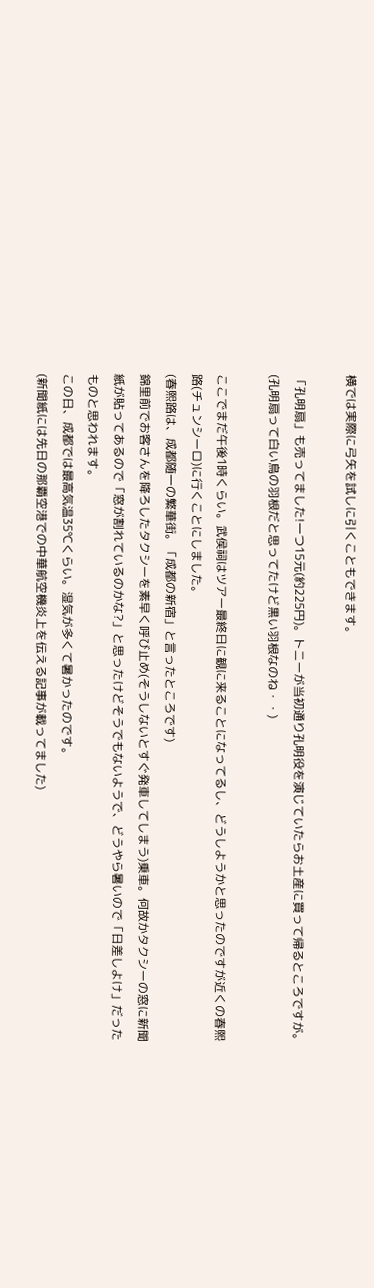横では実際に弓矢を試しに引くこともできます。

「孔明扇」も売ってました!一つ15元(約225円)。トニーが当初通り孔明役を演じていたらお土産に買って帰るところですが。
(孔明扇って白い鳥の羽根だと思ってたけど黒い羽根なのね・・)

ここでまだ午後1時くらい。武侯祠はツアー最終日に観に来ることになってるし、どうしようかと思ったのですが近くの春熙路(チュンシーロ)に行くことにしました。
(春熙路は、成都随一の繁華街。「成都の新宿」と言ったところです)
錦里前でお客さんを降ろしたタクシーを素早く呼び止め(そうしないとすぐ発車してしまう)乗車。何故かタクシーの窓に新聞紙が貼ってあるので「窓が割れているのかな?」と思ったけどそうでもないようで、どうやら暑いので「日差しよけ」だったものと思われます。
この日、成都では最高気温35℃くらい。湿気が多くて暑かったのです。
(新聞紙には先日の那覇空港での中華航空機炎上を伝える記事が載ってました)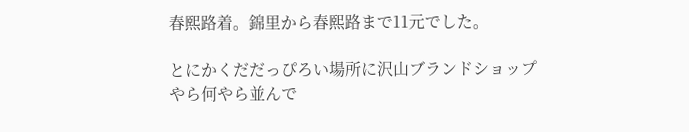春熙路着。錦里から春熙路まで11元でした。

とにかくだだっぴろい場所に沢山ブランドショップやら何やら並んで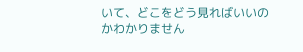いて、どこをどう見ればいいのかわかりません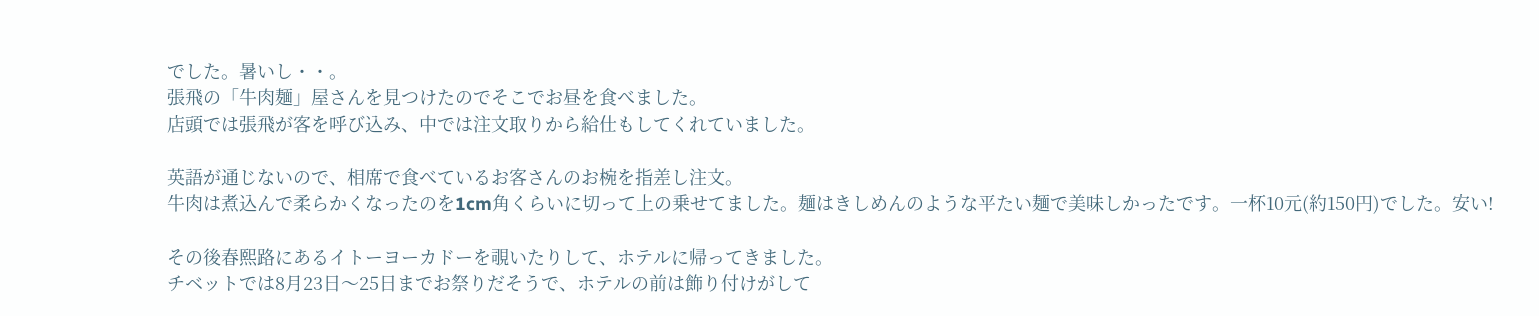でした。暑いし・・。
張飛の「牛肉麺」屋さんを見つけたのでそこでお昼を食べました。
店頭では張飛が客を呼び込み、中では注文取りから給仕もしてくれていました。

英語が通じないので、相席で食べているお客さんのお椀を指差し注文。
牛肉は煮込んで柔らかくなったのを1cm角くらいに切って上の乗せてました。麺はきしめんのような平たい麺で美味しかったです。一杯10元(約150円)でした。安い!

その後春熙路にあるイトーヨーカドーを覗いたりして、ホテルに帰ってきました。
チベットでは8月23日〜25日までお祭りだそうで、ホテルの前は飾り付けがして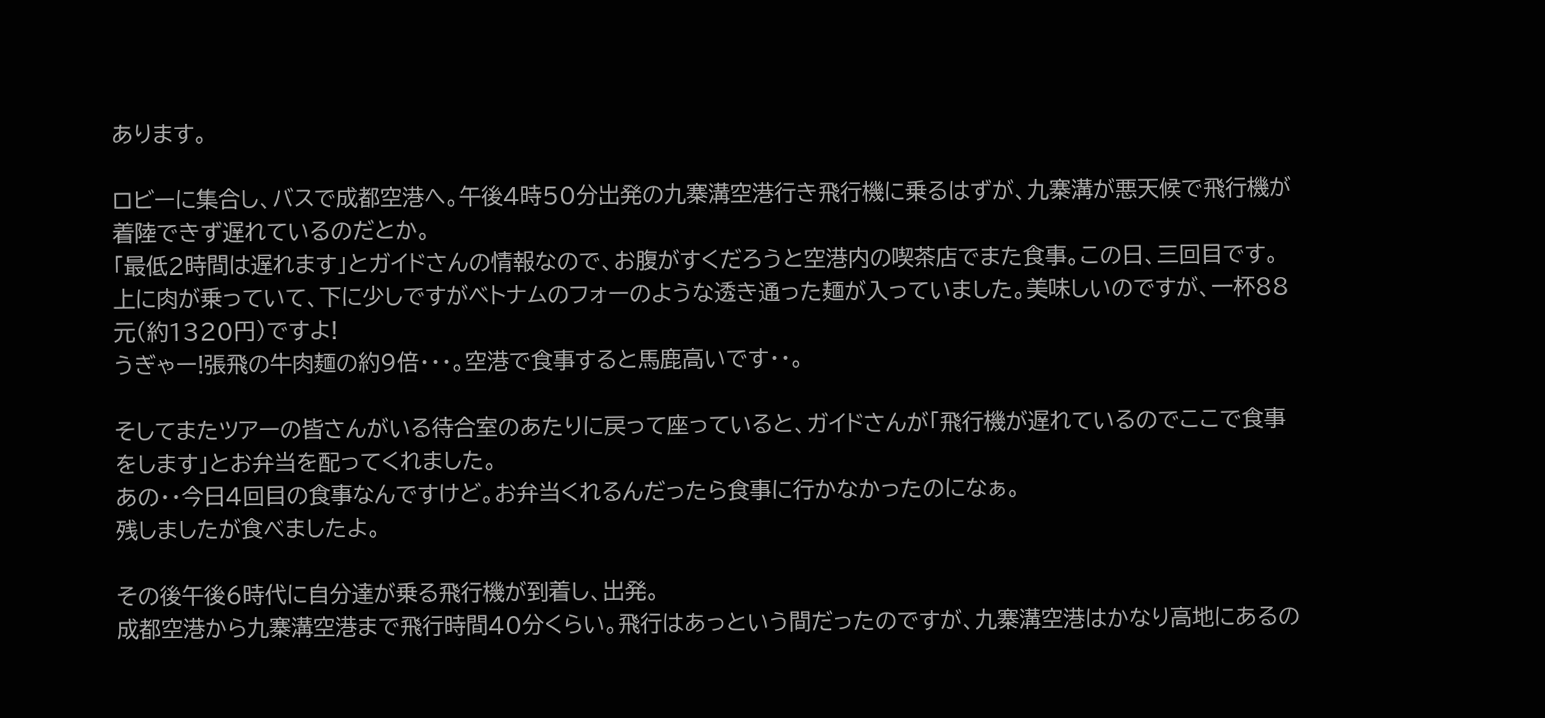あります。

ロビーに集合し、バスで成都空港へ。午後4時50分出発の九寨溝空港行き飛行機に乗るはずが、九寨溝が悪天候で飛行機が着陸できず遅れているのだとか。
「最低2時間は遅れます」とガイドさんの情報なので、お腹がすくだろうと空港内の喫茶店でまた食事。この日、三回目です。
上に肉が乗っていて、下に少しですがベトナムのフォーのような透き通った麺が入っていました。美味しいのですが、一杯88元(約1320円)ですよ!
うぎゃー!張飛の牛肉麺の約9倍・・・。空港で食事すると馬鹿高いです・・。

そしてまたツアーの皆さんがいる待合室のあたりに戻って座っていると、ガイドさんが「飛行機が遅れているのでここで食事をします」とお弁当を配ってくれました。
あの・・今日4回目の食事なんですけど。お弁当くれるんだったら食事に行かなかったのになぁ。
残しましたが食べましたよ。

その後午後6時代に自分達が乗る飛行機が到着し、出発。
成都空港から九寨溝空港まで飛行時間40分くらい。飛行はあっという間だったのですが、九寨溝空港はかなり高地にあるの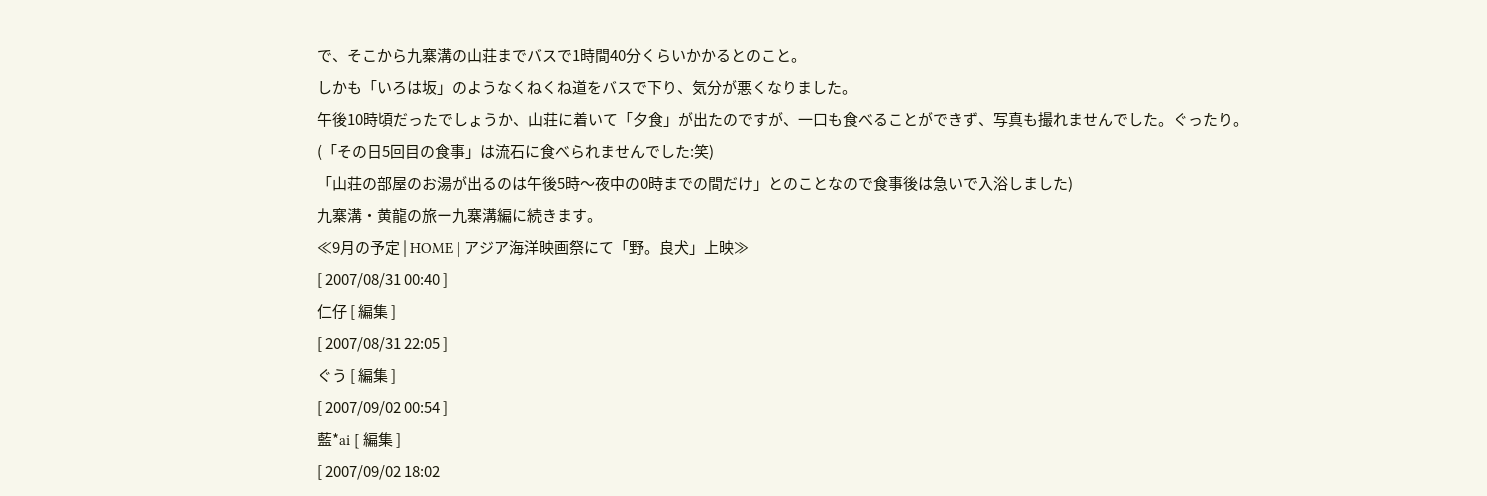で、そこから九寨溝の山荘までバスで1時間40分くらいかかるとのこと。
しかも「いろは坂」のようなくねくね道をバスで下り、気分が悪くなりました。
午後10時頃だったでしょうか、山荘に着いて「夕食」が出たのですが、一口も食べることができず、写真も撮れませんでした。ぐったり。
(「その日5回目の食事」は流石に食べられませんでした:笑)
「山荘の部屋のお湯が出るのは午後5時〜夜中の0時までの間だけ」とのことなので食事後は急いで入浴しました)
九寨溝・黄龍の旅ー九寨溝編に続きます。
≪9月の予定 | HOME | アジア海洋映画祭にて「野。良犬」上映≫
[ 2007/08/31 00:40 ]
仁仔 [ 編集 ]
[ 2007/08/31 22:05 ]
ぐう [ 編集 ]
[ 2007/09/02 00:54 ]
藍*ai [ 編集 ]
[ 2007/09/02 18:02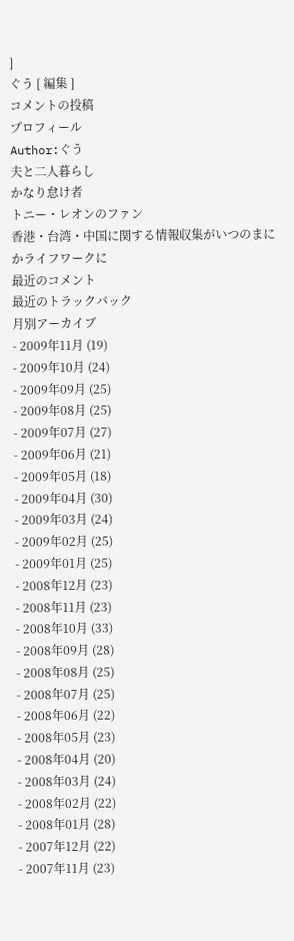]
ぐう [ 編集 ]
コメントの投稿
プロフィール
Author:ぐう
夫と二人暮らし
かなり怠け者
トニー・レオンのファン
香港・台湾・中国に関する情報収集がいつのまにかライフワークに
最近のコメント
最近のトラックバック
月別アーカイブ
- 2009年11月 (19)
- 2009年10月 (24)
- 2009年09月 (25)
- 2009年08月 (25)
- 2009年07月 (27)
- 2009年06月 (21)
- 2009年05月 (18)
- 2009年04月 (30)
- 2009年03月 (24)
- 2009年02月 (25)
- 2009年01月 (25)
- 2008年12月 (23)
- 2008年11月 (23)
- 2008年10月 (33)
- 2008年09月 (28)
- 2008年08月 (25)
- 2008年07月 (25)
- 2008年06月 (22)
- 2008年05月 (23)
- 2008年04月 (20)
- 2008年03月 (24)
- 2008年02月 (22)
- 2008年01月 (28)
- 2007年12月 (22)
- 2007年11月 (23)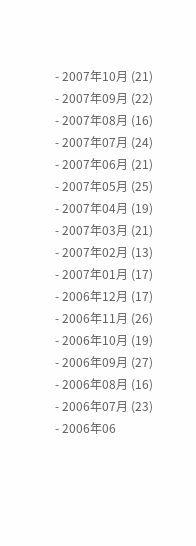- 2007年10月 (21)
- 2007年09月 (22)
- 2007年08月 (16)
- 2007年07月 (24)
- 2007年06月 (21)
- 2007年05月 (25)
- 2007年04月 (19)
- 2007年03月 (21)
- 2007年02月 (13)
- 2007年01月 (17)
- 2006年12月 (17)
- 2006年11月 (26)
- 2006年10月 (19)
- 2006年09月 (27)
- 2006年08月 (16)
- 2006年07月 (23)
- 2006年06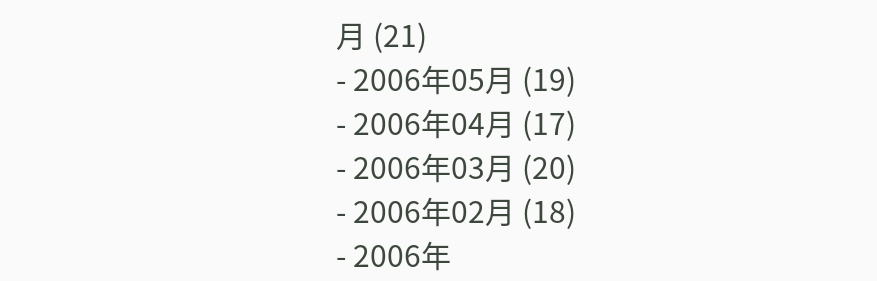月 (21)
- 2006年05月 (19)
- 2006年04月 (17)
- 2006年03月 (20)
- 2006年02月 (18)
- 2006年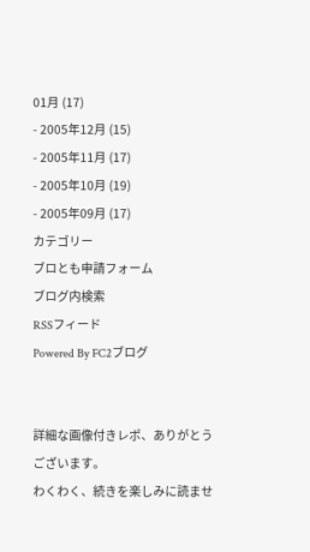01月 (17)
- 2005年12月 (15)
- 2005年11月 (17)
- 2005年10月 (19)
- 2005年09月 (17)
カテゴリー
ブロとも申請フォーム
ブログ内検索
RSSフィード
Powered By FC2ブログ


詳細な画像付きレポ、ありがとうございます。
わくわく、続きを楽しみに読ませ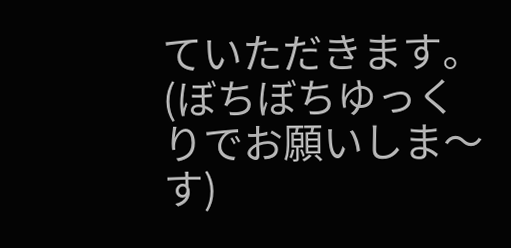ていただきます。
(ぼちぼちゆっくりでお願いしま〜す)